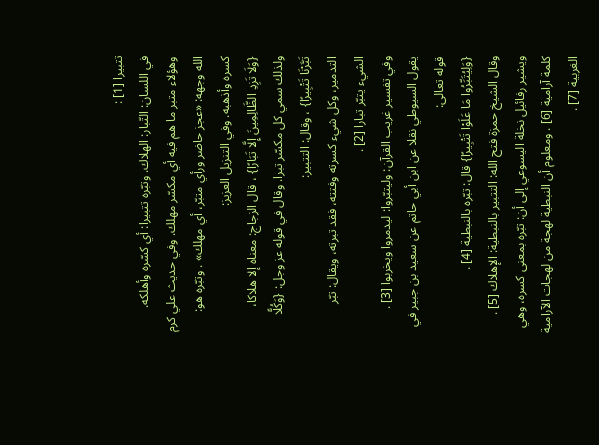تتبيرا [1] :
في اللسان: التّبار: الهلاك. وتبّره تتبيرا: أي كسّره وأهلكه. وهؤلاء متبر ما هم فيه أي مكسّر مهلك. وفي حديث علي كرم الله وجهه: «عجز حاضر ورأي متبّر، أي مهلك» . وتبّره هو: كسره وأذهبه. وفي التنزيل العزيز:
{وَلَا تَزِدِ الظَّالِمِينَ إِلَّا تَبَارًا} ، قال الزجاج: معناه إلا هلاكا، ولذلك سمي كل مكسّر تبرا. وقال في قوله عز وجل: {وَكُلًّا تَبَّرْنَا تَتْبِيرًا} ، وقال: التتبير:
التدمير، وكل شيء كسرته وفتته، فقد تبرته، ويقال: تبّر الشيء يتبّر تبارا [2] .
وفي تفسير غريب القرآن: وليتبّروا: ليدمروا ويخربوا [3] .
يقول السيوطي نقلا عن ابن أبي حاتم عن سعيد بن جبير في قوله تعالى:
{وَلِيُتَبِّرُوا مَا عَلَوْا تَتْبِيرًا} قال: تبّره بالنبطية [4] .
وقال الشيخ حمزة فتح الله: التتبير بالنبطية: الإهلاك [5] .
ويشير رفائيل نخلة اليسوعي إلى أن: تبّره بمعنى كسره، وهي كلمة آرامية [6] . ومعلوم أن النبطية لهجة من لهجات الآرامية الغربية [7] .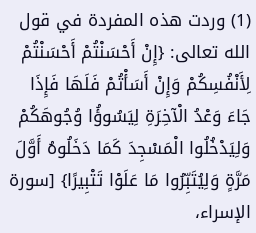(1) وردت هذه المفردة في قول الله تعالى: {إِنْ أَحْسَنْتُمْ أَحْسَنْتُمْ لِأَنْفُسِكُمْ وَإِنْ أَسَأْتُمْ فَلَهَا فَإِذَا جَاءَ وَعْدُ الْآخِرَةِ لِيَسُوؤُا وُجُوهَكُمْ وَلِيَدْخُلُوا الْمَسْجِدَ كَمَا دَخَلُوهُ أَوَّلَ مَرَّةٍ وَلِيُتَبِّرُوا مَا عَلَوْا تَتْبِيرًا} [سورة الإسراء،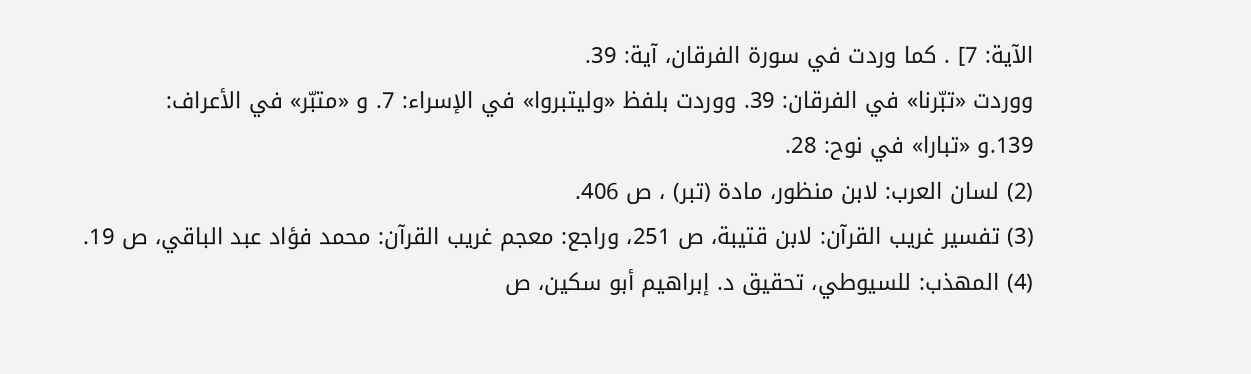الآية: 7] . كما وردت في سورة الفرقان، آية: 39.
ووردت «تبّرنا» في الفرقان: 39. ووردت بلفظ «وليتبروا» في الإسراء: 7. و «متبّر» في الأعراف:
139.و «تبارا» في نوح: 28.
(2) لسان العرب: لابن منظور، مادة (تبر) ، ص 406.
(3) تفسير غريب القرآن: لابن قتيبة، ص 251، وراجع: معجم غريب القرآن: محمد فؤاد عبد الباقي، ص 19.
(4) المهذب: للسيوطي، تحقيق د. إبراهيم أبو سكين، ص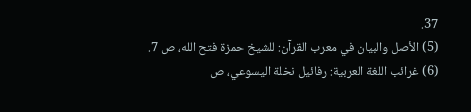37.
(5) الأصل والبيان في معرب القرآن: للشيخ حمزة فتح الله، ص 7.
(6) غرائب اللغة العربية: رفائيل نخلة اليسوعي، ص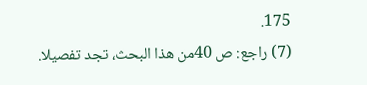175.
(7) راجع: ص 40من هذا البحث، تجد تفصيلا.